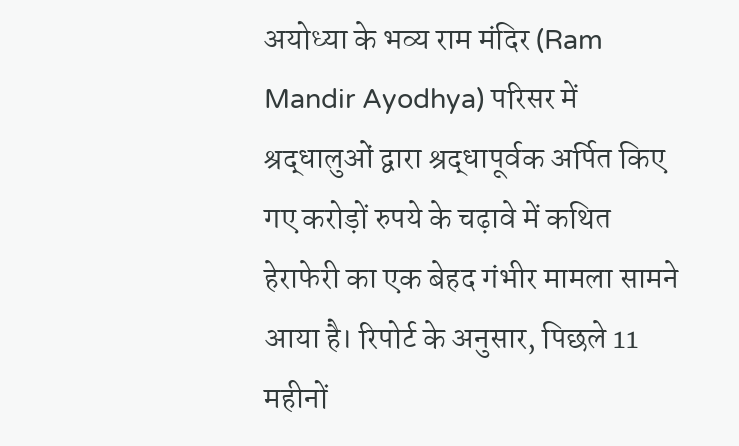अयोध्या के भव्य राम मंदिर (Ram Mandir Ayodhya) परिसर में श्रद्धालुओं द्वारा श्रद्धापूर्वक अर्पित किए गए करोड़ों रुपये के चढ़ावे में कथित हेराफेरी का एक बेहद गंभीर मामला सामने आया है। रिपोर्ट के अनुसार, पिछले 11 महीनों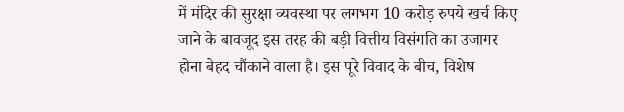में मंदिर की सुरक्षा व्यवस्था पर लगभग 10 करोड़ रुपये खर्च किए जाने के बावजूद इस तरह की बड़ी वित्तीय विसंगति का उजागर होना बेहद चौंकाने वाला है। इस पूरे विवाद के बीच, विशेष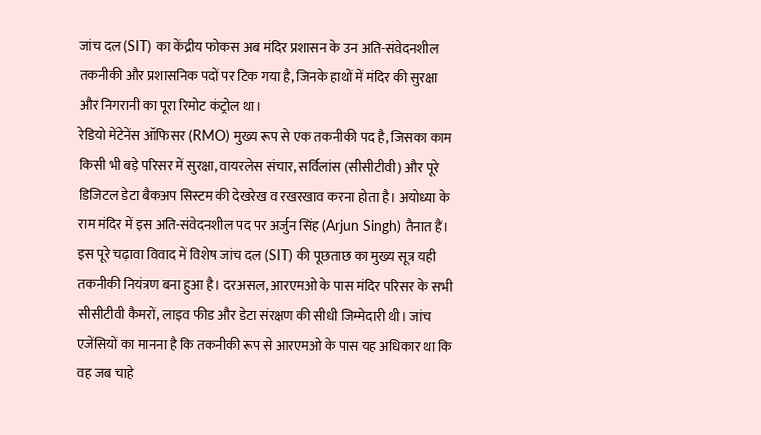जांच दल (SIT) का केंद्रीय फोकस अब मंदिर प्रशासन के उन अति-संवेदनशील तकनीकी और प्रशासनिक पदों पर टिक गया है, जिनके हाथों में मंदिर की सुरक्षा और निगरानी का पूरा रिमोट कंट्रोल था।
रेडियो मेंटेनेंस ऑफिसर (RMO) मुख्य रूप से एक तकनीकी पद है, जिसका काम किसी भी बड़े परिसर में सुरक्षा, वायरलेस संचार, सर्विलांस (सीसीटीवी) और पूरे डिजिटल डेटा बैकअप सिस्टम की देखरेख व रखरखाव करना होता है। अयोध्या के राम मंदिर में इस अति-संवेदनशील पद पर अर्जुन सिंह (Arjun Singh) तैनात हैं। इस पूरे चढ़ावा विवाद में विशेष जांच दल (SIT) की पूछताछ का मुख्य सूत्र यही तकनीकी नियंत्रण बना हुआ है। दरअसल, आरएमओ के पास मंदिर परिसर के सभी सीसीटीवी कैमरों, लाइव फीड और डेटा संरक्षण की सीधी जिम्मेदारी थी। जांच एजेंसियों का मानना है कि तकनीकी रूप से आरएमओ के पास यह अधिकार था कि वह जब चाहे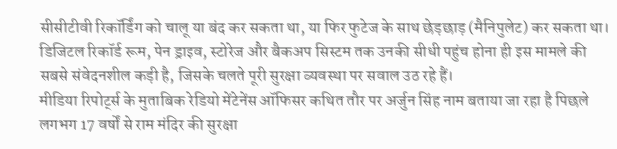सीसीटीवी रिकॉर्डिंग को चालू या बंद कर सकता था, या फिर फुटेज के साथ छेड़छाड़ (मैनिपुलेट) कर सकता था। डिजिटल रिकॉर्ड रूम, पेन ड्राइव, स्टोरेज और बैकअप सिस्टम तक उनकी सीधी पहुंच होना ही इस मामले की सबसे संवेदनशील कड़ी है, जिसके चलते पूरी सुरक्षा व्यवस्था पर सवाल उठ रहे हैं।
मीडिया रिपोर्ट्स के मुताबिक रेडियो मेंटेनेंस ऑफिसर कथित तौर पर अर्जुन सिंह नाम बताया जा रहा है पिछले लगभग 17 वर्षों से राम मंदिर की सुरक्षा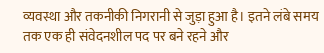व्यवस्था और तकनीकी निगरानी से जुड़ा हुआ है। इतने लंबे समय तक एक ही संवेदनशील पद पर बने रहने और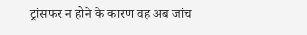ट्रांसफर न होने के कारण वह अब जांच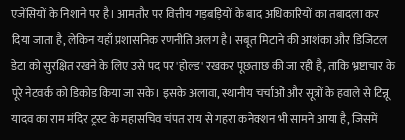एजेंसियों के निशाने पर है। आमतौर पर वित्तीय गड़बड़ियों के बाद अधिकारियों का तबादला कर दिया जाता है, लेकिन यहाँ प्रशासनिक रणनीति अलग है। सबूत मिटाने की आशंका और डिजिटल डेटा को सुरक्षित रखने के लिए उसे पद पर 'होल्ड' रखकर पूछताछ की जा रही है, ताकि भ्रष्टाचार के पूरे नेटवर्क को डिकोड किया जा सके। इसके अलावा, स्थानीय चर्चाओं और सूत्रों के हवाले से टिन्नू यादव का राम मंदिर ट्रस्ट के महासचिव चंपत राय से गहरा कनेक्शन भी सामने आया है, जिसमें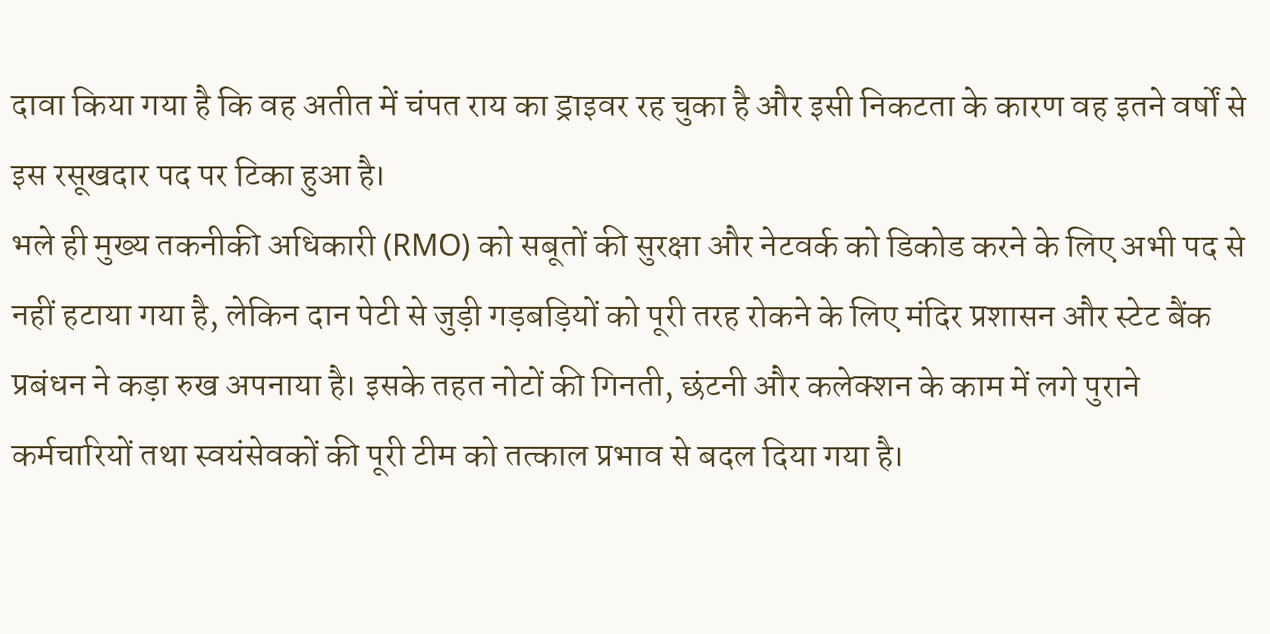दावा किया गया है कि वह अतीत में चंपत राय का ड्राइवर रह चुका है और इसी निकटता के कारण वह इतने वर्षों से इस रसूखदार पद पर टिका हुआ है।
भले ही मुख्य तकनीकी अधिकारी (RMO) को सबूतों की सुरक्षा और नेटवर्क को डिकोड करने के लिए अभी पद से नहीं हटाया गया है, लेकिन दान पेटी से जुड़ी गड़बड़ियों को पूरी तरह रोकने के लिए मंदिर प्रशासन और स्टेट बैंक प्रबंधन ने कड़ा रुख अपनाया है। इसके तहत नोटों की गिनती, छंटनी और कलेक्शन के काम में लगे पुराने कर्मचारियों तथा स्वयंसेवकों की पूरी टीम को तत्काल प्रभाव से बदल दिया गया है।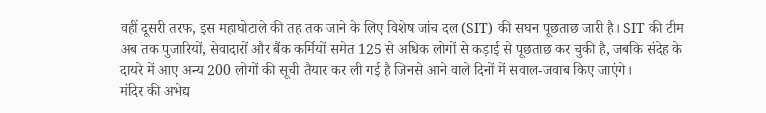वहीं दूसरी तरफ, इस महाघोटाले की तह तक जाने के लिए विशेष जांच दल (SIT) की सघन पूछताछ जारी है। SIT की टीम अब तक पुजारियों, सेवादारों और बैंक कर्मियों समेत 125 से अधिक लोगों से कड़ाई से पूछताछ कर चुकी है, जबकि संदेह के दायरे में आए अन्य 200 लोगों की सूची तैयार कर ली गई है जिनसे आने वाले दिनों में सवाल-जवाब किए जाएंगे।
मंदिर की अभेद्य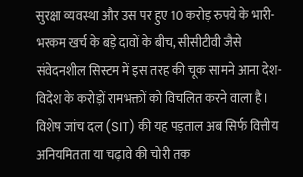सुरक्षा व्यवस्था और उस पर हुए 10 करोड़ रुपये के भारी-भरकम खर्च के बड़े दावों के बीच, सीसीटीवी जैसे संवेदनशील सिस्टम में इस तरह की चूक सामने आना देश-विदेश के करोड़ों रामभक्तों को विचलित करने वाला है। विशेष जांच दल (SIT) की यह पड़ताल अब सिर्फ वित्तीय अनियमितता या चढ़ावे की चोरी तक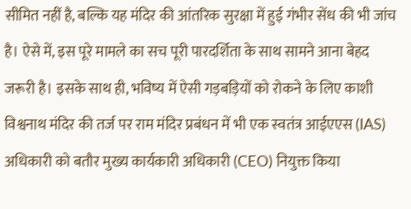सीमित नहीं है, बल्कि यह मंदिर की आंतरिक सुरक्षा में हुई गंभीर सेंध की भी जांच है। ऐसे में, इस पूरे मामले का सच पूरी पारदर्शिता के साथ सामने आना बेहद जरूरी है। इसके साथ ही, भविष्य में ऐसी गड़बड़ियों को रोकने के लिए काशी विश्वनाथ मंदिर की तर्ज पर राम मंदिर प्रबंधन में भी एक स्वतंत्र आईएएस (IAS) अधिकारी को बतौर मुख्य कार्यकारी अधिकारी (CEO) नियुक्त किया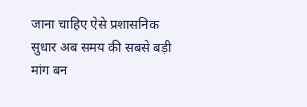जाना चाहिए ऐसे प्रशासनिक सुधार अब समय की सबसे बड़ी मांग बन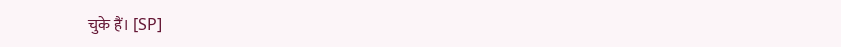चुके हैं। [SP]